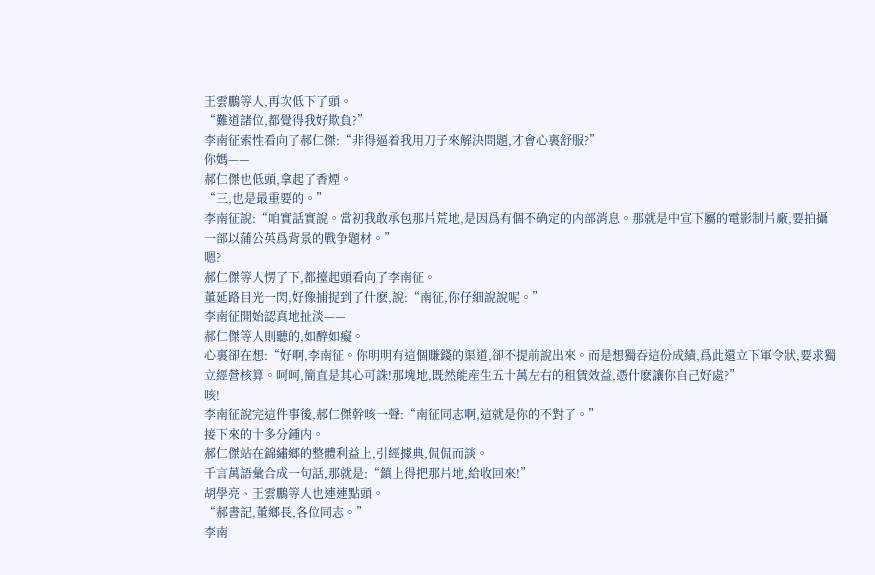王雲鵬等人,再次低下了頭。
“難道諸位,都覺得我好欺負?”
李南征索性看向了郝仁傑:“非得逼着我用刀子來解決問題,才會心裏舒服?”
你媽——
郝仁傑也低頭,拿起了香煙。
“三,也是最重要的。”
李南征說:“咱實話實說。當初我敢承包那片荒地,是因爲有個不确定的内部消息。那就是中宣下屬的電影制片廠,要拍攝一部以蒲公英爲背景的戰争題材。”
嗯?
郝仁傑等人愣了下,都擡起頭看向了李南征。
董延路目光一閃,好像捕捉到了什麽,說:“南征,你仔細說說呢。”
李南征開始認真地扯淡——
郝仁傑等人則聽的,如醉如癡。
心裏卻在想:“好啊,李南征。你明明有這個賺錢的渠道,卻不提前說出來。而是想獨吞這份成績,爲此還立下軍令狀,要求獨立經營核算。呵呵,簡直是其心可誅!那塊地,既然能産生五十萬左右的租賃效益,憑什麽讓你自己好處?”
咳!
李南征說完這件事後,郝仁傑幹咳一聲:“南征同志啊,這就是你的不對了。”
接下來的十多分鍾内。
郝仁傑站在錦繡鄉的整體利益上,引經據典,侃侃而談。
千言萬語彙合成一句話,那就是:“鎮上得把那片地,給收回來!”
胡學亮、王雲鵬等人也連連點頭。
“郝書記,董鄉長,各位同志。”
李南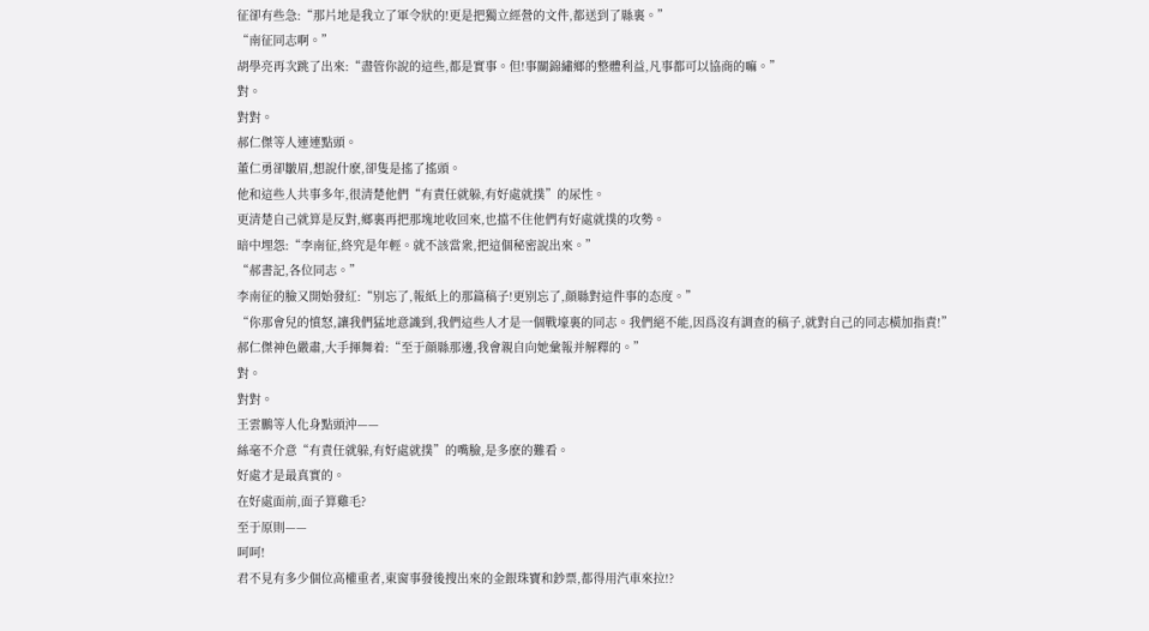征卻有些急:“那片地是我立了軍令狀的!更是把獨立經營的文件,都送到了縣裏。”
“南征同志啊。”
胡學亮再次跳了出來:“盡管你說的這些,都是實事。但!事關錦繡鄉的整體利益,凡事都可以協商的嘛。”
對。
對對。
郝仁傑等人連連點頭。
董仁勇卻皺眉,想說什麽,卻隻是搖了搖頭。
他和這些人共事多年,很清楚他們“有責任就躲,有好處就撲”的尿性。
更清楚自己就算是反對,鄉裏再把那塊地收回來,也擋不住他們有好處就撲的攻勢。
暗中埋怨:“李南征,終究是年輕。就不該當衆,把這個秘密說出來。”
“郝書記,各位同志。”
李南征的臉又開始發紅:“别忘了,報紙上的那篇稿子!更别忘了,顔縣對這件事的态度。”
“你那會兒的憤怒,讓我們猛地意識到,我們這些人才是一個戰壕裏的同志。我們絕不能,因爲沒有調查的稿子,就對自己的同志橫加指責!”
郝仁傑神色嚴肅,大手揮舞着:“至于顔縣那邊,我會親自向她彙報并解釋的。”
對。
對對。
王雲鵬等人化身點頭沖——
絲毫不介意“有責任就躲,有好處就撲”的嘴臉,是多麽的難看。
好處才是最真實的。
在好處面前,面子算雞毛?
至于原則——
呵呵!
君不見有多少個位高權重者,東窗事發後搜出來的金銀珠寶和鈔票,都得用汽車來拉!?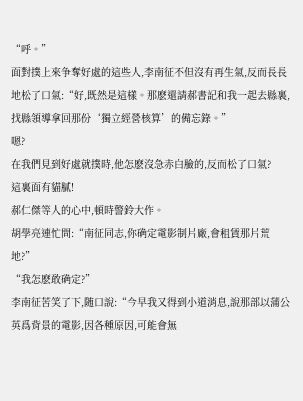“呼。”
面對撲上來争奪好處的這些人,李南征不但沒有再生氣,反而長長地松了口氣:“好,既然是這樣。那麽還請郝書記和我一起去縣裏,找縣領導拿回那份‘獨立經營核算’的備忘錄。”
嗯?
在我們見到好處就撲時,他怎麽沒急赤白臉的,反而松了口氣?
這裏面有貓膩!
郝仁傑等人的心中,頓時警鈴大作。
胡學亮連忙問:“南征同志,你确定電影制片廠,會租賃那片荒地?”
“我怎麽敢确定?”
李南征苦笑了下,随口說:“今早我又得到小道消息,說那部以蒲公英爲背景的電影,因各種原因,可能會無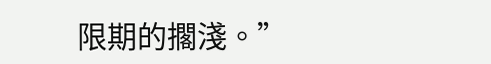限期的擱淺。”